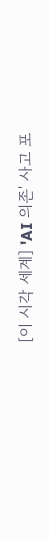[이 시각 세계] 'AI 의존' 사고 포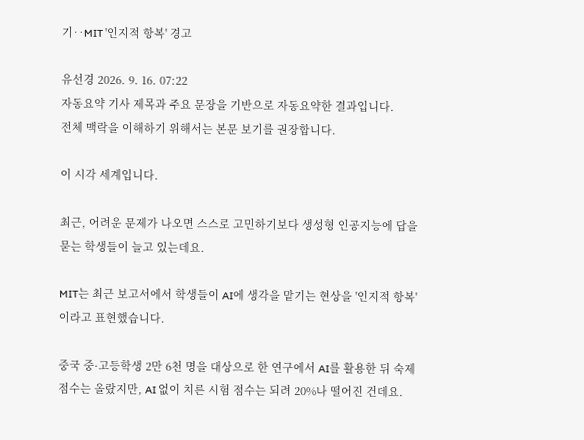기‥MIT '인지적 항복' 경고

유선경 2026. 9. 16. 07:22
자동요약 기사 제목과 주요 문장을 기반으로 자동요약한 결과입니다.
전체 맥락을 이해하기 위해서는 본문 보기를 권장합니다.

이 시각 세계입니다.

최근, 어려운 문제가 나오면 스스로 고민하기보다 생성형 인공지능에 답을 묻는 학생들이 늘고 있는데요.

MIT는 최근 보고서에서 학생들이 AI에 생각을 맡기는 현상을 '인지적 항복'이라고 표현했습니다.

중국 중·고등학생 2만 6천 명을 대상으로 한 연구에서 AI를 활용한 뒤 숙제 점수는 올랐지만, AI 없이 치른 시험 점수는 되려 20%나 떨어진 건데요.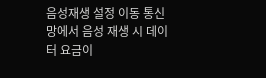음성재생 설정 이동 통신망에서 음성 재생 시 데이터 요금이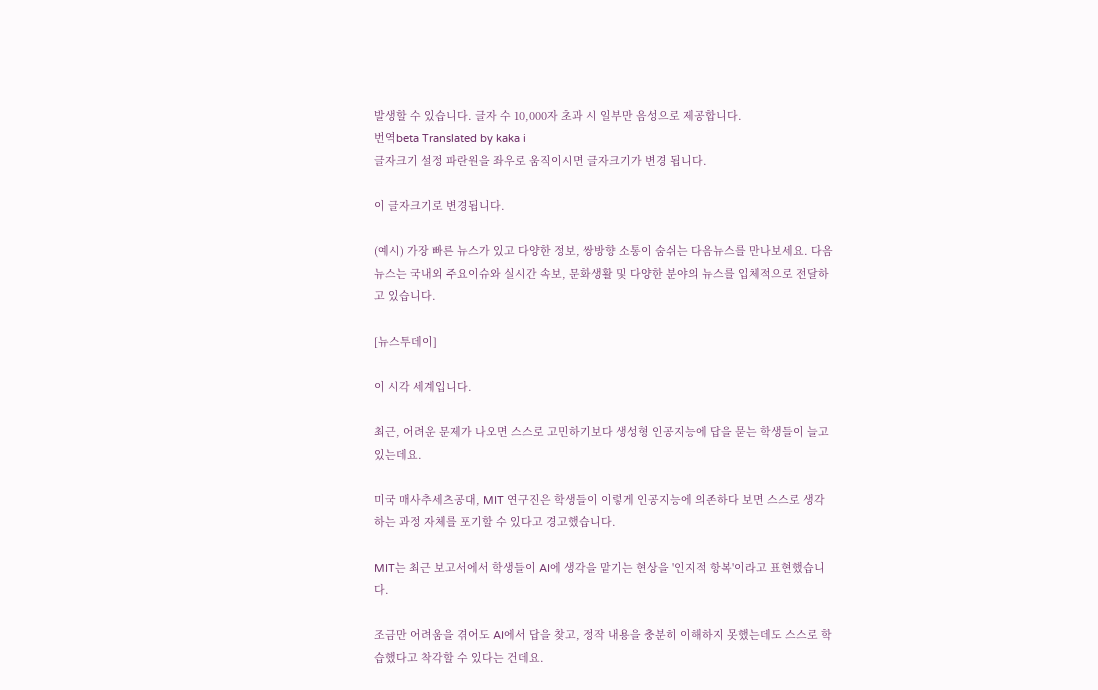발생할 수 있습니다. 글자 수 10,000자 초과 시 일부만 음성으로 제공합니다.
번역beta Translated by kaka i
글자크기 설정 파란원을 좌우로 움직이시면 글자크기가 변경 됩니다.

이 글자크기로 변경됩니다.

(예시) 가장 빠른 뉴스가 있고 다양한 정보, 쌍방향 소통이 숨쉬는 다음뉴스를 만나보세요. 다음뉴스는 국내외 주요이슈와 실시간 속보, 문화생활 및 다양한 분야의 뉴스를 입체적으로 전달하고 있습니다.

[뉴스투데이]

이 시각 세계입니다.

최근, 어려운 문제가 나오면 스스로 고민하기보다 생성형 인공지능에 답을 묻는 학생들이 늘고 있는데요.

미국 매사추세츠공대, MIT 연구진은 학생들이 이렇게 인공지능에 의존하다 보면 스스로 생각하는 과정 자체를 포기할 수 있다고 경고했습니다.

MIT는 최근 보고서에서 학생들이 AI에 생각을 맡기는 현상을 '인지적 항복'이라고 표현했습니다.

조금만 어려움을 겪어도 AI에서 답을 찾고, 정작 내용을 충분히 이해하지 못했는데도 스스로 학습했다고 착각할 수 있다는 건데요.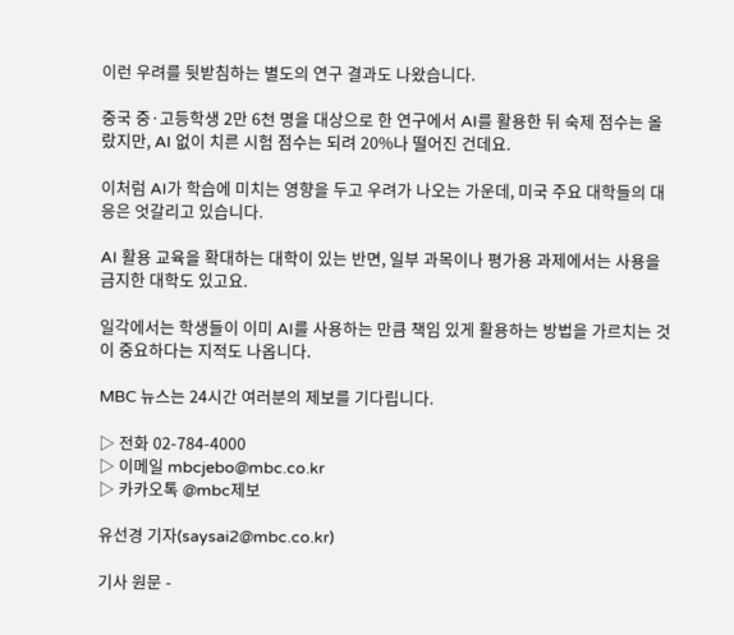이런 우려를 뒷받침하는 별도의 연구 결과도 나왔습니다.

중국 중·고등학생 2만 6천 명을 대상으로 한 연구에서 AI를 활용한 뒤 숙제 점수는 올랐지만, AI 없이 치른 시험 점수는 되려 20%나 떨어진 건데요.

이처럼 AI가 학습에 미치는 영향을 두고 우려가 나오는 가운데, 미국 주요 대학들의 대응은 엇갈리고 있습니다.

AI 활용 교육을 확대하는 대학이 있는 반면, 일부 과목이나 평가용 과제에서는 사용을 금지한 대학도 있고요.

일각에서는 학생들이 이미 AI를 사용하는 만큼 책임 있게 활용하는 방법을 가르치는 것이 중요하다는 지적도 나옵니다.

MBC 뉴스는 24시간 여러분의 제보를 기다립니다.

▷ 전화 02-784-4000
▷ 이메일 mbcjebo@mbc.co.kr
▷ 카카오톡 @mbc제보

유선경 기자(saysai2@mbc.co.kr)

기사 원문 -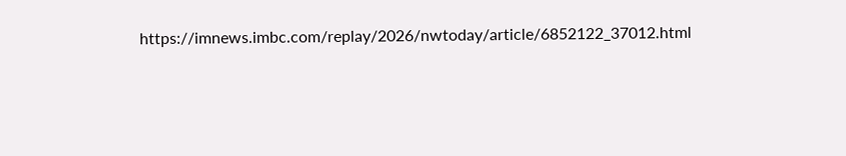https://imnews.imbc.com/replay/2026/nwtoday/article/6852122_37012.html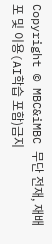Copyright © MBC&iMBC 무단 전재, 재배포 및 이용(AI학습 포함)금지